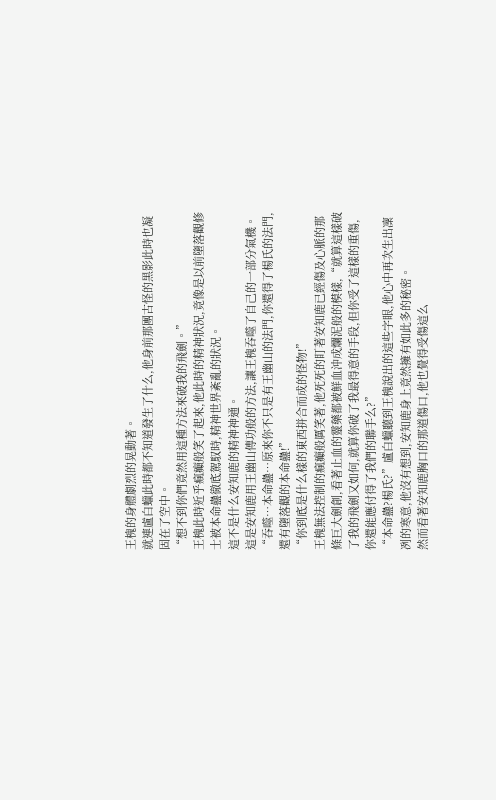王槐的身體劇烈的晃動著。
就連盧白蠟此時都不知道發生了什么,他身前那團古怪的黑影此時也凝固在了空中。
“想不到你們竟然用這種方法來破我的飛劍。”
王槐此時近乎瘋癲般笑了起來,他此時的精神狀況,竟像是以前墮落觀修士被本命蠱徹底駕馭時,精神世界紊亂的狀況。
這不是什么安知鹿的精神神通。
這是安知鹿用王幽山傳功般的方法,讓王槐吞噬了自己的一部分氣機。
“吞噬…本命蠱…原來你不只是有王幽山的法門,你還得了楊氏的法門,還有墮落觀的本命蠱!”
“你到底是什么樣的東西拼合而成的怪物!”
王槐無法控制的瘋癲般厲笑著,他死死的盯著安知鹿已經傷及心脈的那條巨大劍創,看著止血的靈藥都被鮮血沖成爛泥般的模樣,“就算這樣破了我的飛劍又如何,就算你破了我最得意的手段,但你受了這樣的重傷,你還能應付得了我們的聯手么?”
“本命蠱?楊氏?”盧白蠟聽到王槐說出的這些字眼,他心中再次生出凜冽的寒意,他沒有想到,安知鹿身上竟然擁有如此多的秘密。
然而看著安知鹿胸口的那道傷口,他也覺得受傷這么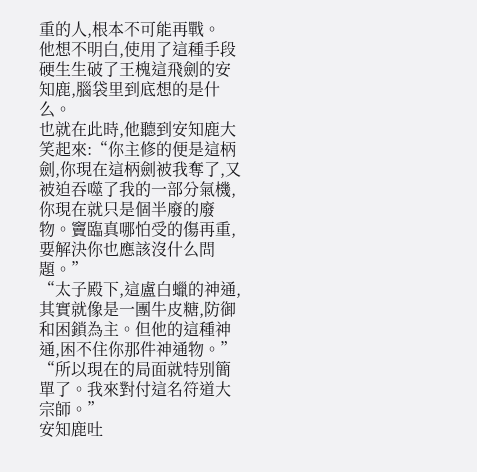重的人,根本不可能再戰。
他想不明白,使用了這種手段硬生生破了王槐這飛劍的安知鹿,腦袋里到底想的是什么。
也就在此時,他聽到安知鹿大笑起來:“你主修的便是這柄劍,你現在這柄劍被我奪了,又被迫吞噬了我的一部分氣機,你現在就只是個半廢的廢物。竇臨真哪怕受的傷再重,要解決你也應該沒什么問題。”
“太子殿下,這盧白蠟的神通,其實就像是一團牛皮糖,防御和困鎖為主。但他的這種神通,困不住你那件神通物。”
“所以現在的局面就特別簡單了。我來對付這名符道大宗師。”
安知鹿吐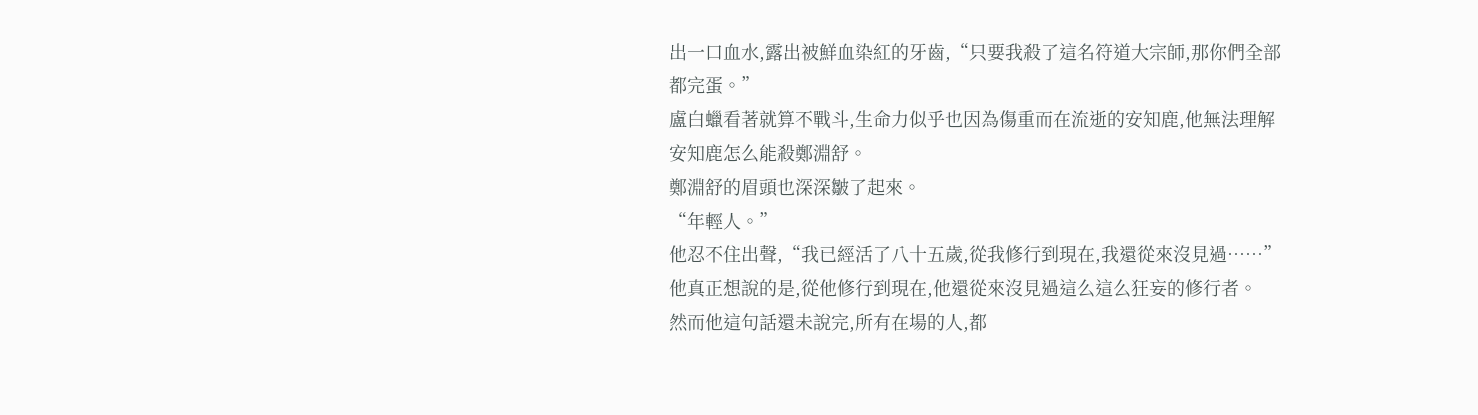出一口血水,露出被鮮血染紅的牙齒,“只要我殺了這名符道大宗師,那你們全部都完蛋。”
盧白蠟看著就算不戰斗,生命力似乎也因為傷重而在流逝的安知鹿,他無法理解安知鹿怎么能殺鄭淵舒。
鄭淵舒的眉頭也深深皺了起來。
“年輕人。”
他忍不住出聲,“我已經活了八十五歲,從我修行到現在,我還從來沒見過……”
他真正想說的是,從他修行到現在,他還從來沒見過這么這么狂妄的修行者。
然而他這句話還未說完,所有在場的人,都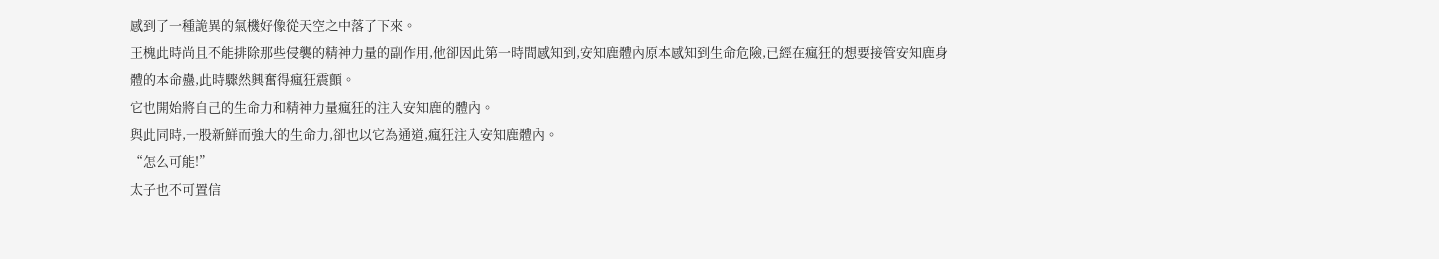感到了一種詭異的氣機好像從天空之中落了下來。
王槐此時尚且不能排除那些侵襲的精神力量的副作用,他卻因此第一時間感知到,安知鹿體內原本感知到生命危險,已經在瘋狂的想要接管安知鹿身體的本命蠱,此時驟然興奮得瘋狂震顫。
它也開始將自己的生命力和精神力量瘋狂的注入安知鹿的體內。
與此同時,一股新鮮而強大的生命力,卻也以它為通道,瘋狂注入安知鹿體內。
“怎么可能!”
太子也不可置信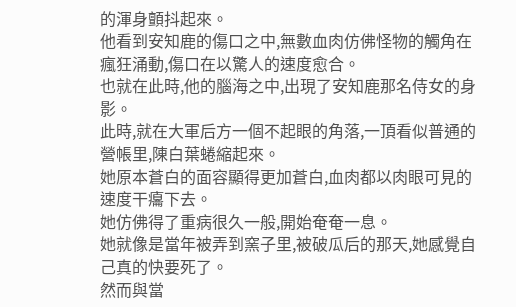的渾身顫抖起來。
他看到安知鹿的傷口之中,無數血肉仿佛怪物的觸角在瘋狂涌動,傷口在以驚人的速度愈合。
也就在此時,他的腦海之中,出現了安知鹿那名侍女的身影。
此時,就在大軍后方一個不起眼的角落,一頂看似普通的營帳里,陳白葉蜷縮起來。
她原本蒼白的面容顯得更加蒼白,血肉都以肉眼可見的速度干癟下去。
她仿佛得了重病很久一般,開始奄奄一息。
她就像是當年被弄到窯子里,被破瓜后的那天,她感覺自己真的快要死了。
然而與當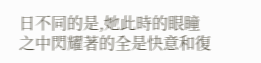日不同的是,她此時的眼瞳之中閃耀著的全是快意和復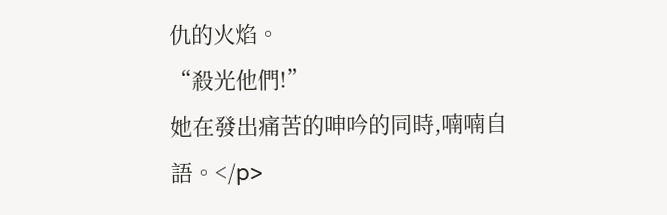仇的火焰。
“殺光他們!”
她在發出痛苦的呻吟的同時,喃喃自語。</p>